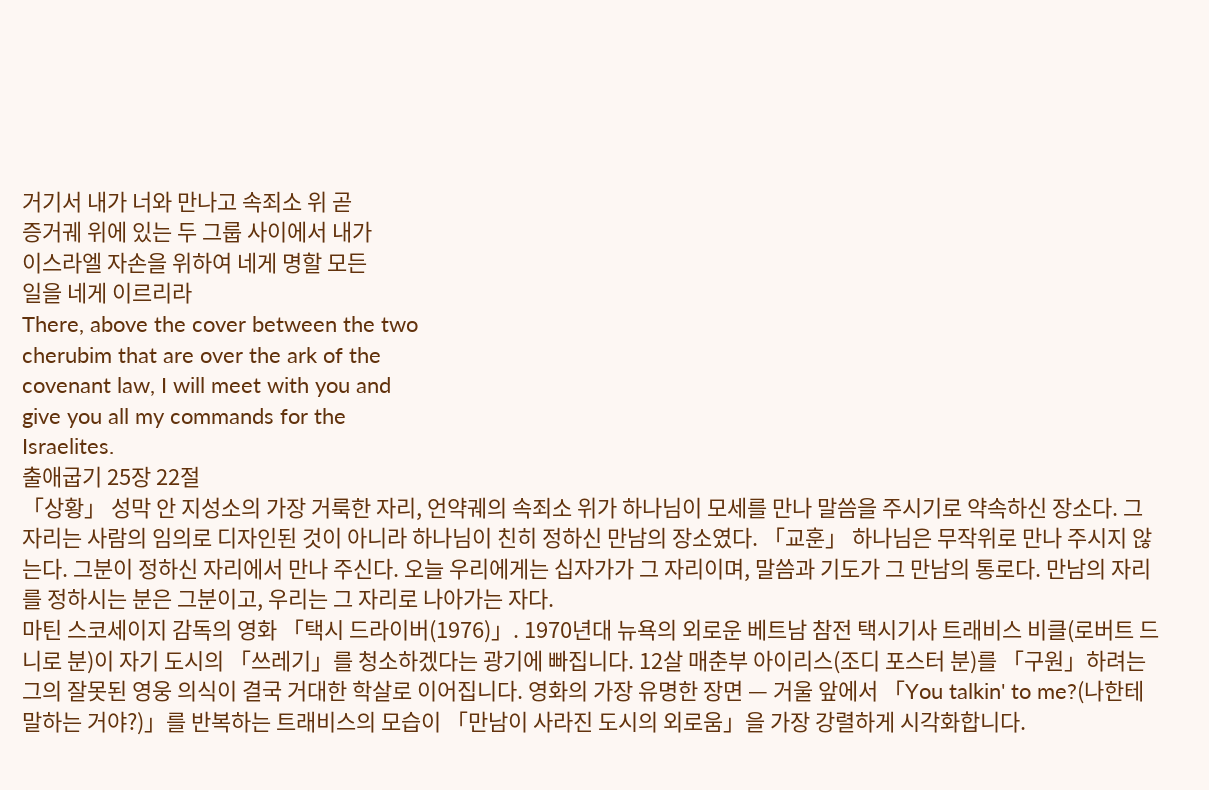거기서 내가 너와 만나고 속죄소 위 곧
증거궤 위에 있는 두 그룹 사이에서 내가
이스라엘 자손을 위하여 네게 명할 모든
일을 네게 이르리라
There, above the cover between the two
cherubim that are over the ark of the
covenant law, I will meet with you and
give you all my commands for the
Israelites.
출애굽기 25장 22절
「상황」 성막 안 지성소의 가장 거룩한 자리, 언약궤의 속죄소 위가 하나님이 모세를 만나 말씀을 주시기로 약속하신 장소다. 그 자리는 사람의 임의로 디자인된 것이 아니라 하나님이 친히 정하신 만남의 장소였다. 「교훈」 하나님은 무작위로 만나 주시지 않는다. 그분이 정하신 자리에서 만나 주신다. 오늘 우리에게는 십자가가 그 자리이며, 말씀과 기도가 그 만남의 통로다. 만남의 자리를 정하시는 분은 그분이고, 우리는 그 자리로 나아가는 자다.
마틴 스코세이지 감독의 영화 「택시 드라이버(1976)」. 1970년대 뉴욕의 외로운 베트남 참전 택시기사 트래비스 비클(로버트 드 니로 분)이 자기 도시의 「쓰레기」를 청소하겠다는 광기에 빠집니다. 12살 매춘부 아이리스(조디 포스터 분)를 「구원」하려는 그의 잘못된 영웅 의식이 결국 거대한 학살로 이어집니다. 영화의 가장 유명한 장면 — 거울 앞에서 「You talkin' to me?(나한테 말하는 거야?)」를 반복하는 트래비스의 모습이 「만남이 사라진 도시의 외로움」을 가장 강렬하게 시각화합니다.